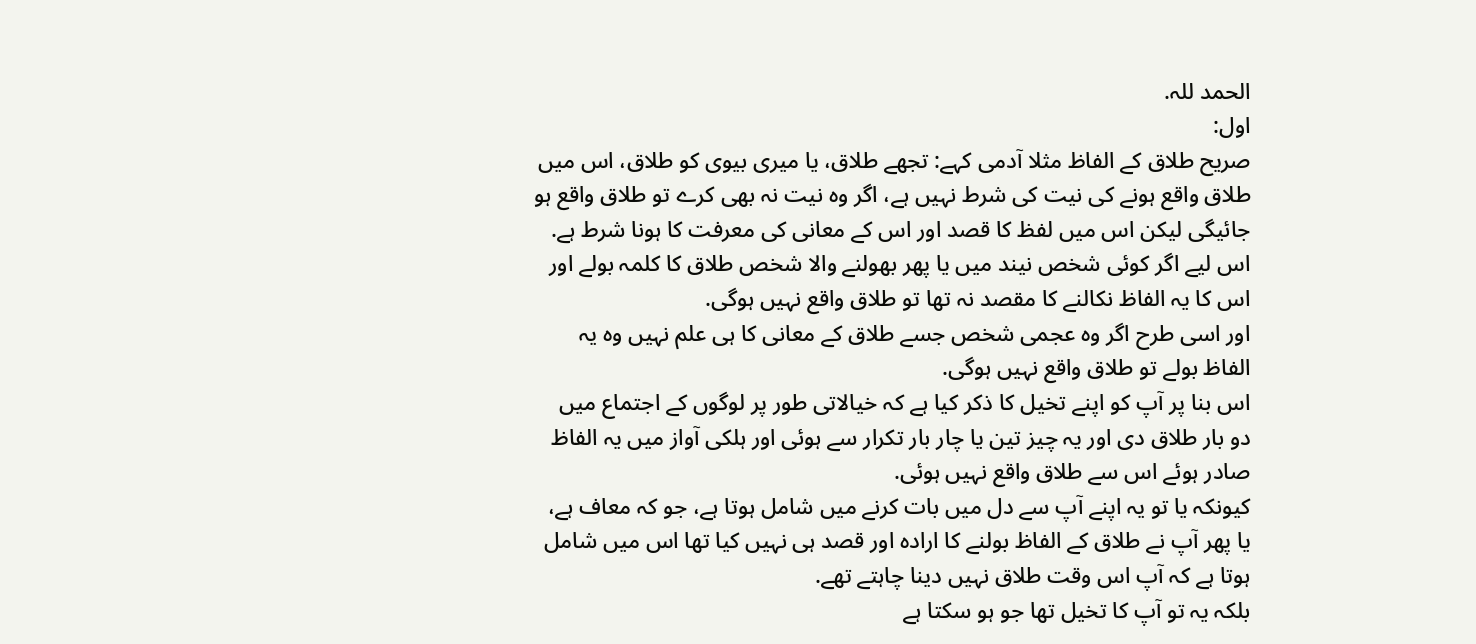الحمد للہ.
اول:
صريح طلاق كے الفاظ مثلا آدمى كہے: تجھے طلاق، يا ميرى بيوى كو طلاق، اس ميں طلاق واقع ہونے كى نيت كى شرط نہيں ہے، اگر وہ نيت نہ بھى كرے تو طلاق واقع ہو جائيگى ليكن اس ميں لفظ كا قصد اور اس كے معانى كى معرفت كا ہونا شرط ہے.
اس ليے اگر كوئى شخص نيند ميں يا پھر بھولنے والا شخص طلاق كا كلمہ بولے اور اس كا يہ الفاظ نكالنے كا مقصد نہ تھا تو طلاق واقع نہيں ہوگى.
اور اسى طرح اگر وہ عجمى شخص جسے طلاق كے معانى كا ہى علم نہيں وہ يہ الفاظ بولے تو طلاق واقع نہيں ہوگى.
اس بنا پر آپ كو اپنے تخيل كا ذكر كيا ہے كہ خيالاتى طور پر لوگوں كے اجتماع ميں دو بار طلاق دى اور يہ چيز تين يا چار بار تكرار سے ہوئى اور ہلكى آواز ميں يہ الفاظ صادر ہوئے اس سے طلاق واقع نہيں ہوئى.
كيونكہ يا تو يہ اپنے آپ سے دل ميں بات كرنے ميں شامل ہوتا ہے، جو كہ معاف ہے، يا پھر آپ نے طلاق كے الفاظ بولنے كا ارادہ اور قصد ہى نہيں كيا تھا اس ميں شامل ہوتا ہے كہ آپ اس وقت طلاق نہيں دينا چاہتے تھے.
بلكہ يہ تو آپ كا تخيل تھا جو ہو سكتا ہے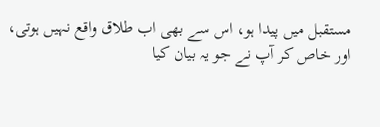مستقبل ميں پيدا ہو، اس سے بھى اب طلاق واقع نہيں ہوتى، اور خاص كر آپ نے جو يہ بيان كيا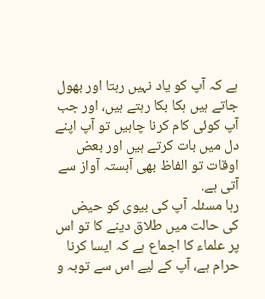ہے كہ آپ كو ياد نہيں رہتا اور بھول جاتے ہيں ہكا بكا رہتے ہيں، اور جب آپ كوئى كام كرنا چاہيں تو آپ اپنے دل ميں بات كرتے ہيں اور بعض اوقات تو الفاظ بھى آہستہ آواز سے آتى ہے.
رہا مسئلہ آپ كى بيوى كو حيض كى حالت ميں طلاق دينے كا تو اس پر علماء كا اجماع ہے كہ ايسا كرنا حرام ہے، آپ كے ليے اس سے توبہ و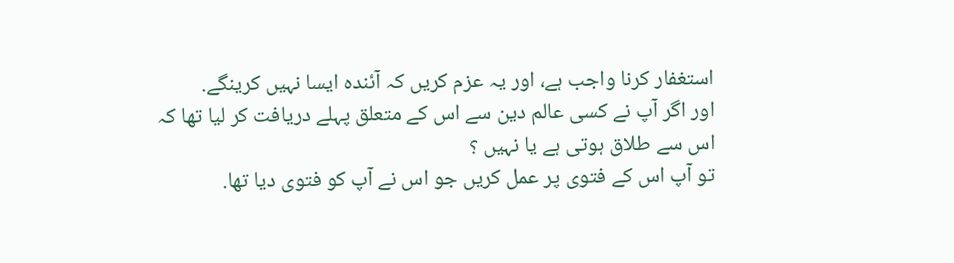استغفار كرنا واجب ہے، اور يہ عزم كريں كہ آئندہ ايسا نہيں كرينگے.
اور اگر آپ نے كسى عالم دين سے اس كے متعلق پہلے دريافت كر ليا تھا كہ اس سے طلاق ہوتى ہے يا نہيں ؟
تو آپ اس كے فتوى پر عمل كريں جو اس نے آپ كو فتوى ديا تھا.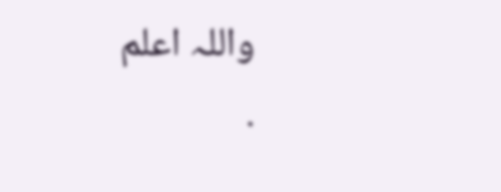واللہ اعلم
.